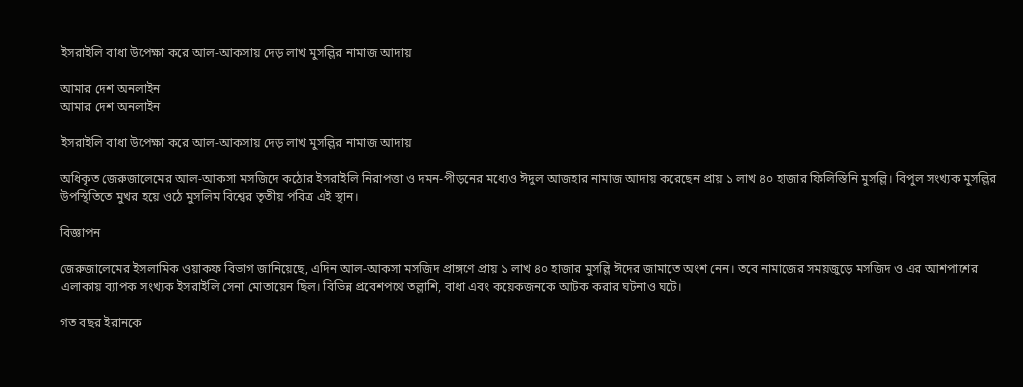ইসরাইলি বাধা উপেক্ষা করে আল-আকসায় দেড় লাখ মুসল্লির নামাজ আদায়

আমার দেশ অনলাইন
আমার দেশ অনলাইন

ইসরাইলি বাধা উপেক্ষা করে আল-আকসায় দেড় লাখ মুসল্লির নামাজ আদায়

অধিকৃত জেরুজালেমের আল-আকসা মসজিদে কঠোর ইসরাইলি নিরাপত্তা ও দমন-পীড়নের মধ্যেও ঈদুল আজহার নামাজ আদায় করেছেন প্রায় ১ লাখ ৪০ হাজার ফিলিস্তিনি মুসল্লি। বিপুল সংখ্যক মুসল্লির উপস্থিতিতে মুখর হয়ে ওঠে মুসলিম বিশ্বের তৃতীয় পবিত্র এই স্থান।

বিজ্ঞাপন

জেরুজালেমের ইসলামিক ওয়াকফ বিভাগ জানিয়েছে, এদিন আল-আকসা মসজিদ প্রাঙ্গণে প্রায় ১ লাখ ৪০ হাজার মুসল্লি ঈদের জামাতে অংশ নেন। তবে নামাজের সময়জুড়ে মসজিদ ও এর আশপাশের এলাকায় ব্যাপক সংখ্যক ইসরাইলি সেনা মোতায়েন ছিল। বিভিন্ন প্রবেশপথে তল্লাশি, বাধা এবং কয়েকজনকে আটক করার ঘটনাও ঘটে।

গত বছর ইরানকে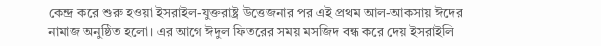কেন্দ্র করে শুরু হওয়া ইসরাইল-যুক্তরাষ্ট্র উত্তেজনার পর এই প্রথম আল-আকসায় ঈদের নামাজ অনুষ্ঠিত হলো। এর আগে ঈদুল ফিতরের সময় মসজিদ বন্ধ করে দেয় ইসরাইলি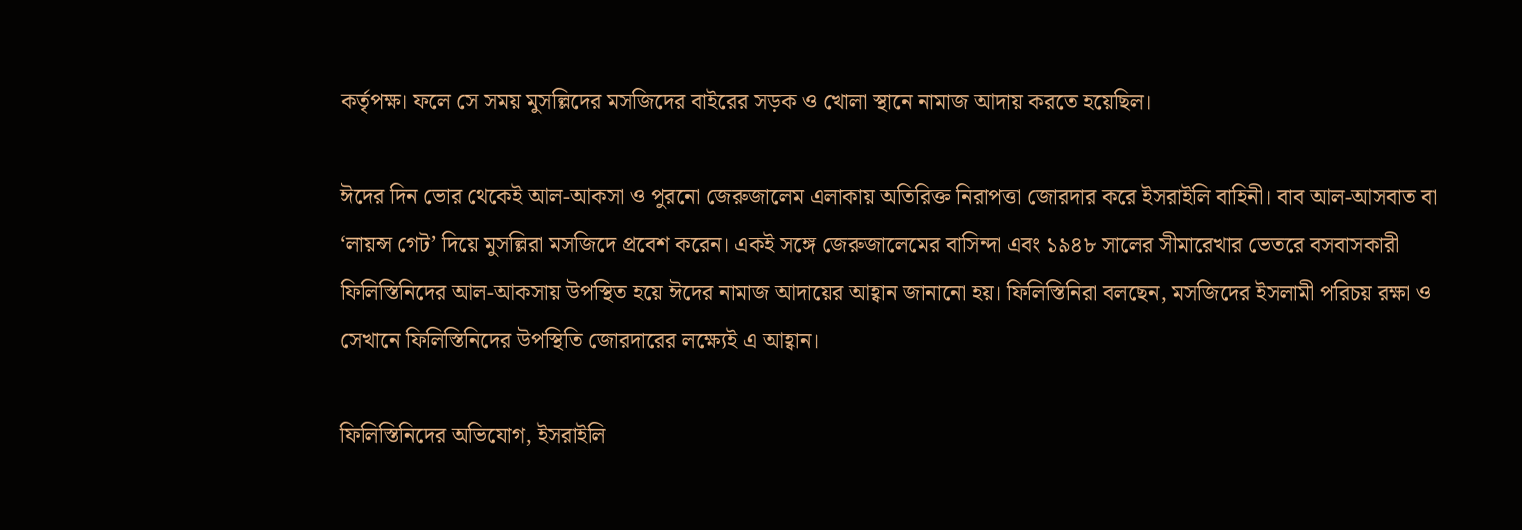কর্তৃপক্ষ। ফলে সে সময় মুসল্লিদের মসজিদের বাইরের সড়ক ও খোলা স্থানে নামাজ আদায় করতে হয়েছিল।

ঈদের দিন ভোর থেকেই আল-আকসা ও পুরনো জেরুজালেম এলাকায় অতিরিক্ত নিরাপত্তা জোরদার করে ইসরাইলি বাহিনী। বাব আল-আসবাত বা ‘লায়ন্স গেট’ দিয়ে মুসল্লিরা মসজিদে প্রবেশ করেন। একই সঙ্গে জেরুজালেমের বাসিন্দা এবং ১৯৪৮ সালের সীমারেখার ভেতরে বসবাসকারী ফিলিস্তিনিদের আল-আকসায় উপস্থিত হয়ে ঈদের নামাজ আদায়ের আহ্বান জানানো হয়। ফিলিস্তিনিরা বলছেন, মসজিদের ইসলামী পরিচয় রক্ষা ও সেখানে ফিলিস্তিনিদের উপস্থিতি জোরদারের লক্ষ্যেই এ আহ্বান।

ফিলিস্তিনিদের অভিযোগ, ইসরাইলি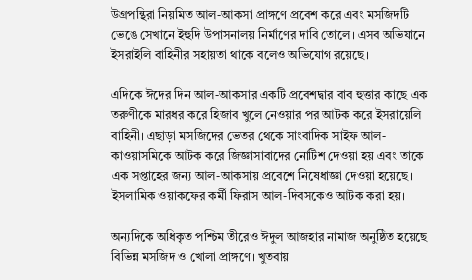উগ্রপন্থিরা নিয়মিত আল-আকসা প্রাঙ্গণে প্রবেশ করে এবং মসজিদটি ভেঙে সেখানে ইহুদি উপাসনালয় নির্মাণের দাবি তোলে। এসব অভিযানে ইসরাইলি বাহিনীর সহায়তা থাকে বলেও অভিযোগ রয়েছে।

এদিকে ঈদের দিন আল-আকসার একটি প্রবেশদ্বার বাব হুত্তার কাছে এক তরুণীকে মারধর করে হিজাব খুলে নেওয়ার পর আটক করে ইসরায়েলি বাহিনী। এছাড়া মসজিদের ভেতর থেকে সাংবাদিক সাইফ আল-কাওয়াসমিকে আটক করে জিজ্ঞাসাবাদের নোটিশ দেওয়া হয় এবং তাকে এক সপ্তাহের জন্য আল-আকসায় প্রবেশে নিষেধাজ্ঞা দেওয়া হয়েছে। ইসলামিক ওয়াকফের কর্মী ফিরাস আল-দিবসকেও আটক করা হয়।

অন্যদিকে অধিকৃত পশ্চিম তীরেও ঈদুল আজহার নামাজ অনুষ্ঠিত হয়েছে বিভিন্ন মসজিদ ও খোলা প্রাঙ্গণে। খুতবায়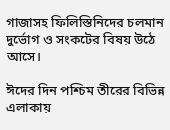গাজাসহ ফিলিস্তিনিদের চলমান দুর্ভোগ ও সংকটের বিষয় উঠে আসে।

ঈদের দিন পশ্চিম তীরের বিভিন্ন এলাকায়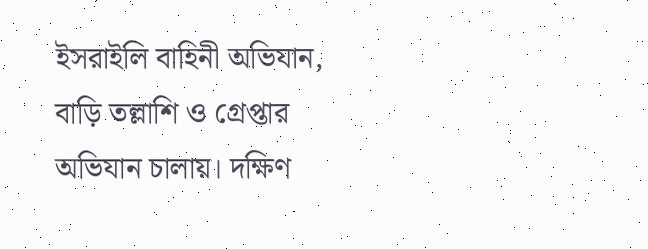ইসরাইলি বাহিনী অভিযান, বাড়ি তল্লাশি ও গ্রেপ্তার অভিযান চালায়। দক্ষিণ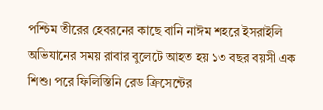পশ্চিম তীরের হেবরনের কাছে বানি নাঈম শহরে ইসরাইলি অভিযানের সময় রাবার বুলেটে আহত হয় ১৩ বছর বয়সী এক শিশু। পরে ফিলিস্তিনি রেড ক্রিসেন্টের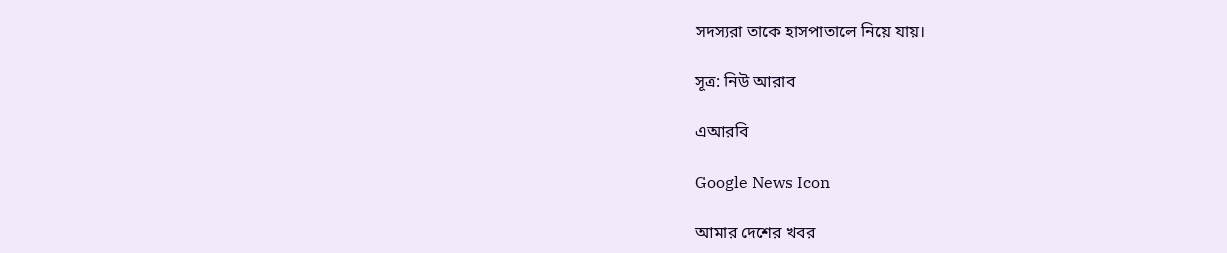সদস্যরা তাকে হাসপাতালে নিয়ে যায়।

সূত্র: নিউ আরাব

এআরবি

Google News Icon

আমার দেশের খবর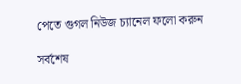পেতে গুগল নিউজ চ্যানেল ফলো করুন

সর্বশেষ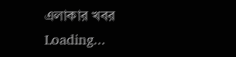এলাকার খবর
Loading...